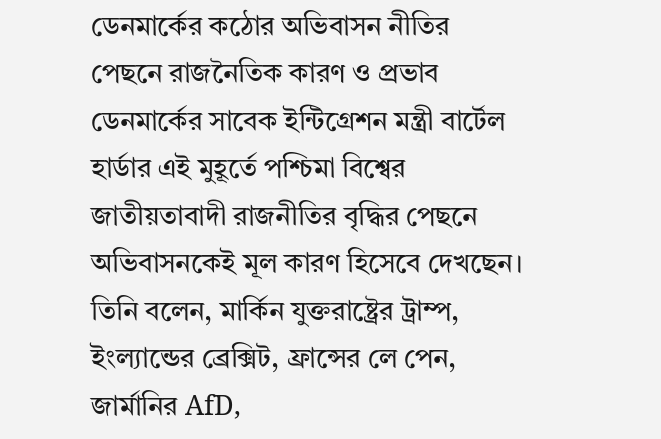ডেনমার্কের কঠোর অভিবাসন নীতির পেছনে রাজনৈতিক কারণ ও প্রভাব
ডেনমার্কের সাবেক ইন্টিগ্রেশন মন্ত্রী বার্টেল হার্ডার এই মুহূর্তে পশ্চিমা বিশ্বের জাতীয়তাবাদী রাজনীতির বৃদ্ধির পেছনে অভিবাসনকেই মূল কারণ হিসেবে দেখছেন। তিনি বলেন, মার্কিন যুক্তরাষ্ট্রের ট্রাম্প, ইংল্যান্ডের ব্রেক্সিট, ফ্রান্সের লে পেন, জার্মানির AfD,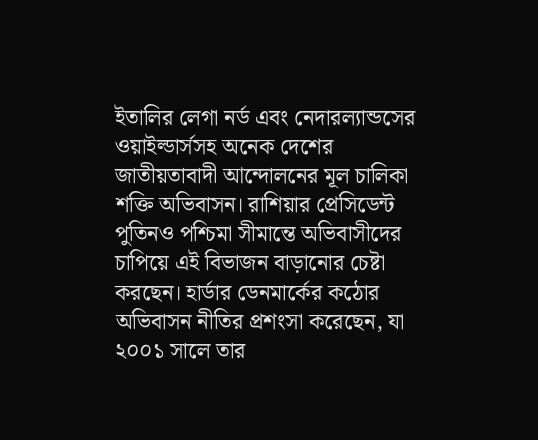ইতালির লেগা নর্ড এবং নেদারল্যান্ডসের ওয়াইল্ডার্সসহ অনেক দেশের জাতীয়তাবাদী আন্দোলনের মূল চালিকা শক্তি অভিবাসন। রাশিয়ার প্রেসিডেন্ট পুতিনও পশ্চিমা সীমান্তে অভিবাসীদের চাপিয়ে এই বিভাজন বাড়ানোর চেষ্টা করছেন। হার্ডার ডেনমার্কের কঠোর অভিবাসন নীতির প্রশংসা করেছেন, যা ২০০১ সালে তার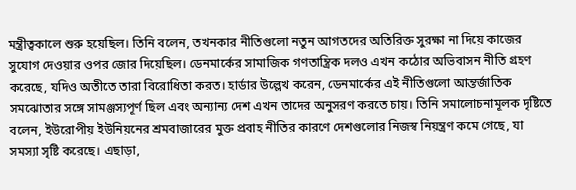মন্ত্রীত্বকালে শুরু হয়েছিল। তিনি বলেন, তখনকার নীতিগুলো নতুন আগতদের অতিরিক্ত সুরক্ষা না দিয়ে কাজের সুযোগ দেওয়ার ওপর জোর দিয়েছিল। ডেনমার্কের সামাজিক গণতান্ত্রিক দলও এখন কঠোর অভিবাসন নীতি গ্রহণ করেছে, যদিও অতীতে তারা বিরোধিতা করত। হার্ডার উল্লেখ করেন, ডেনমার্কের এই নীতিগুলো আন্তর্জাতিক সমঝোতার সঙ্গে সামঞ্জস্যপূর্ণ ছিল এবং অন্যান্য দেশ এখন তাদের অনুসরণ করতে চায়। তিনি সমালোচনামূলক দৃষ্টিতে বলেন, ইউরোপীয় ইউনিয়নের শ্রমবাজারের মুক্ত প্রবাহ নীতির কারণে দেশগুলোর নিজস্ব নিয়ন্ত্রণ কমে গেছে, যা সমস্যা সৃষ্টি করেছে। এছাড়া,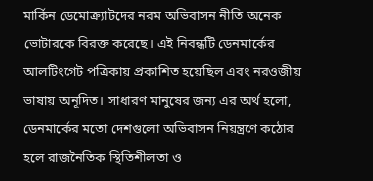মার্কিন ডেমোক্র্যাটদের নরম অভিবাসন নীতি অনেক ভোটারকে বিরক্ত করেছে। এই নিবন্ধটি ডেনমার্কের আলটিংগেট পত্রিকায় প্রকাশিত হয়েছিল এবং নরওজীয় ভাষায় অনূদিত। সাধারণ মানুষের জন্য এর অর্থ হলো, ডেনমার্কের মতো দেশগুলো অভিবাসন নিয়ন্ত্রণে কঠোর হলে রাজনৈতিক স্থিতিশীলতা ও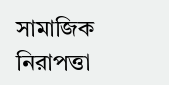সামাজিক নিরাপত্তা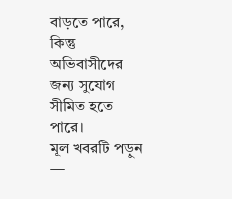বাড়তে পারে, কিন্তু অভিবাসীদের জন্য সুযোগ সীমিত হতে পারে।
মূল খবরটি পড়ুন —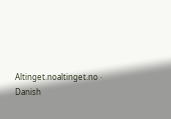Altinget.noaltinget.no · Danish